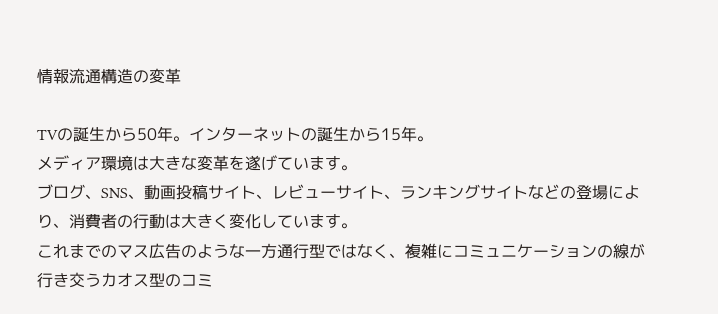情報流通構造の変革

TVの誕生から50年。インターネットの誕生から15年。
メディア環境は大きな変革を遂げています。
ブログ、SNS、動画投稿サイト、レビューサイト、ランキングサイトなどの登場により、消費者の行動は大きく変化しています。
これまでのマス広告のような一方通行型ではなく、複雑にコミュニケーションの線が行き交うカオス型のコミ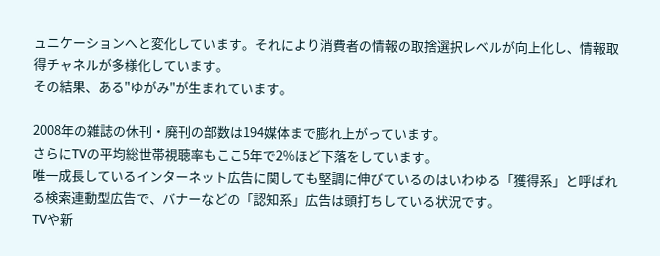ュニケーションへと変化しています。それにより消費者の情報の取捨選択レベルが向上化し、情報取得チャネルが多様化しています。
その結果、ある"ゆがみ"が生まれています。

2008年の雑誌の休刊・廃刊の部数は194媒体まで膨れ上がっています。
さらにTVの平均総世帯視聴率もここ5年で2%ほど下落をしています。
唯一成長しているインターネット広告に関しても堅調に伸びているのはいわゆる「獲得系」と呼ばれる検索連動型広告で、バナーなどの「認知系」広告は頭打ちしている状況です。
TVや新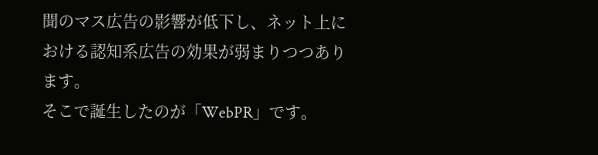聞のマス広告の影響が低下し、ネット上における認知系広告の効果が弱まりつつあります。
そこで誕生したのが「WebPR」です。